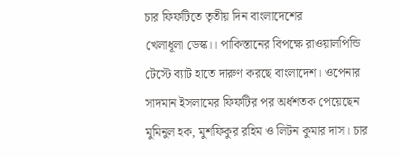চার ফিফটিতে তৃতীয় দিন বাংলাদেশের
খেলাধূলা ডেস্ক।। পাকিস্তানের বিপক্ষে রাওয়ালপিন্ডি টেস্টে ব্যাট হাতে দারুণ করছে বাংলাদেশ। ওপেনার সাদমান ইসলামের ফিফটির পর অর্ধশতক পেয়েছেন মুমিনুল হক, মুশফিকুর রহিম ও লিটন কুমার দাস। চার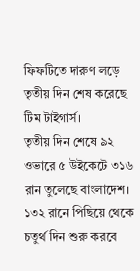ফিফটিতে দারুণ লড়ে তৃতীয় দিন শেষ করেছে টিম টাইগার্স।
তৃতীয় দিন শেষে ৯২ ওভারে ৫ উইকেটে ৩১৬ রান তুলেছে বাংলাদেশ। ১৩২ রানে পিছিয়ে থেকে চতুর্থ দিন শুরু করবে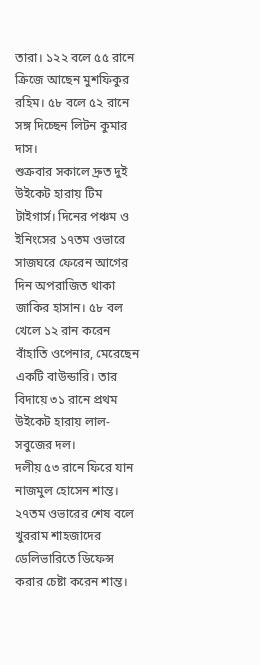তারা। ১২২ বলে ৫৫ রানে ক্রিজে আছেন মুশফিকুর রহিম। ৫৮ বলে ৫২ রানে সঙ্গ দিচ্ছেন লিটন কুমার দাস।
শুক্রবার সকালে দ্রুত দুই উইকেট হারায় টিম টাইগার্স। দিনের পঞ্চম ও ইনিংসের ১৭তম ওভারে সাজঘরে ফেরেন আগের দিন অপরাজিত থাকা জাকির হাসান। ৫৮ বল খেলে ১২ রান করেন বাঁহাতি ওপেনার, মেরেছেন একটি বাউন্ডারি। তার বিদায়ে ৩১ রানে প্রথম উইকেট হারায় লাল-সবুজের দল।
দলীয় ৫৩ রানে ফিরে যান নাজমুল হোসেন শান্ত। ২৭তম ওভারের শেষ বলে খুররাম শাহজাদের ডেলিভারিতে ডিফেন্স করার চেষ্টা করেন শান্ত।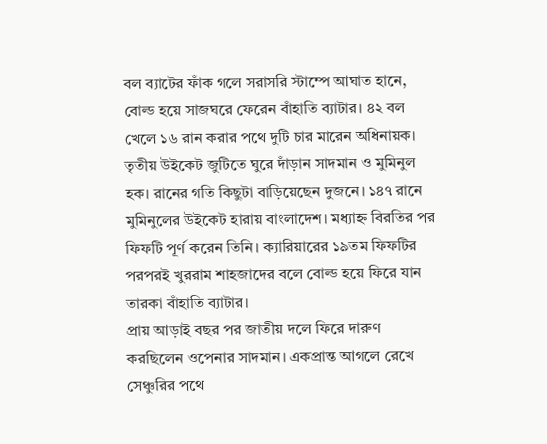বল ব্যাটের ফাঁক গলে সরাসরি স্টাম্পে আঘাত হানে, বোল্ড হয়ে সাজঘরে ফেরেন বাঁহাতি ব্যাটার। ৪২ বল খেলে ১৬ রান করার পথে দুটি চার মারেন অধিনায়ক।
তৃতীয় উইকেট জুটিতে ঘুরে দাঁড়ান সাদমান ও মুমিনুল হক। রানের গতি কিছুটা বাড়িয়েছেন দুজনে। ১৪৭ রানে মুমিনুলের উইকেট হারায় বাংলাদেশ। মধ্যাহ্ন বিরতির পর ফিফটি পূর্ণ করেন তিনি। ক্যারিয়ারের ১৯তম ফিফটির পরপরই খুররাম শাহজাদের বলে বোল্ড হয়ে ফিরে যান তারকা বাঁহাতি ব্যাটার।
প্রায় আড়াই বছর পর জাতীয় দলে ফিরে দারুণ করছিলেন ওপেনার সাদমান। একপ্রান্ত আগলে রেখে সেঞ্চুরির পথে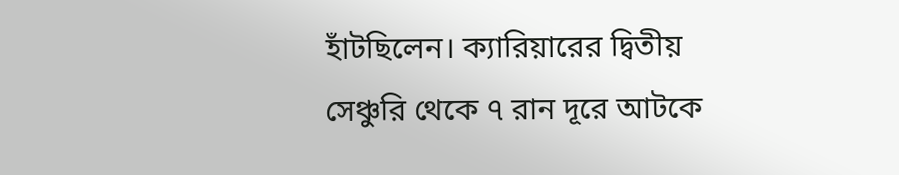হাঁটছিলেন। ক্যারিয়ারের দ্বিতীয় সেঞ্চুরি থেকে ৭ রান দূরে আটকে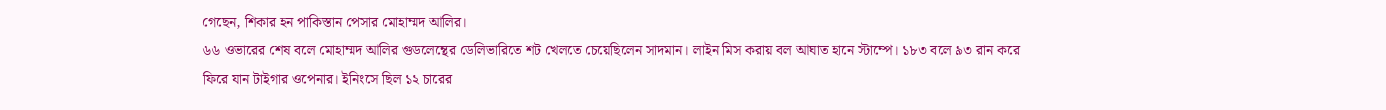গেছেন, শিকার হন পাকিস্তান পেসার মোহাম্মদ আলির।
৬৬ ওভারের শেষ বলে মোহাম্মদ আলির গুডলেন্থের ডেলিভারিতে শট খেলতে চেয়েছিলেন সাদমান। লাইন মিস করায় বল আঘাত হানে স্টাম্পে। ১৮৩ বলে ৯৩ রান করে ফিরে যান টাইগার ওপেনার। ইনিংসে ছিল ১২ চারের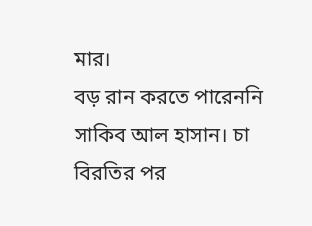মার।
বড় রান করতে পারেননি সাকিব আল হাসান। চা বিরতির পর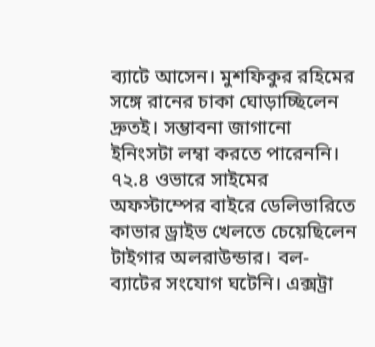ব্যাটে আসেন। মুশফিকুর রহিমের সঙ্গে রানের চাকা ঘোড়াচ্ছিলেন দ্রুতই। সম্ভাবনা জাগানো ইনিংসটা লম্বা করতে পারেননি। ৭২.৪ ওভারে সাইমের অফস্টাম্পের বাইরে ডেলিভারিতে কাভার ড্রাইভ খেলতে চেয়েছিলেন টাইগার অলরাউন্ডার। বল-ব্যাটের সংযোগ ঘটেনি। এক্সট্রা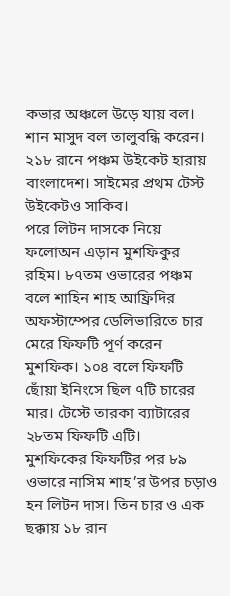কভার অঞ্চলে উড়ে যায় বল। শান মাসুদ বল তালুবন্ধি করেন। ২১৮ রানে পঞ্চম উইকেট হারায় বাংলাদেশ। সাইমের প্রথম টেস্ট উইকেটও সাকিব।
পরে লিটন দাসকে নিয়ে ফলোঅন এড়ান মুশফিকুর রহিম। ৮৭তম ওভারের পঞ্চম বলে শাহিন শাহ আফ্রিদির অফস্টাম্পের ডেলিভারিতে চার মেরে ফিফটি পূর্ণ করেন মুশফিক। ১০৪ বলে ফিফটি ছোঁয়া ইনিংসে ছিল ৭টি চারের মার। টেস্টে তারকা ব্যাটারের ২৮তম ফিফটি এটি।
মুশফিকের ফিফটির পর ৮৯ ওভারে নাসিম শাহ’র উপর চড়াও হন লিটন দাস। তিন চার ও এক ছক্কায় ১৮ রান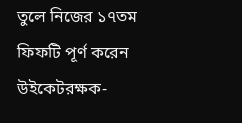তুলে নিজের ১৭তম ফিফটি পূর্ণ করেন উইকেটরক্ষক-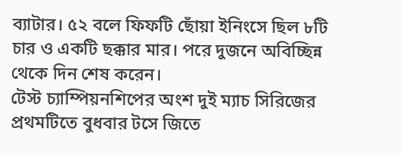ব্যাটার। ৫২ বলে ফিফটি ছোঁয়া ইনিংসে ছিল ৮টি চার ও একটি ছক্কার মার। পরে দুজনে অবিচ্ছিন্ন থেকে দিন শেষ করেন।
টেস্ট চ্যাম্পিয়নশিপের অংশ দুই ম্যাচ সিরিজের প্রথমটিতে বুধবার টসে জিতে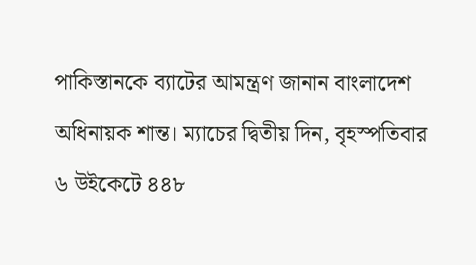পাকিস্তানকে ব্যাটের আমন্ত্রণ জানান বাংলাদেশ অধিনায়ক শান্ত। ম্যাচের দ্বিতীয় দিন, বৃহস্পতিবার ৬ উইকেটে ৪৪৮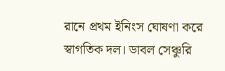রানে প্রথম ইনিংস ঘোষণা করে স্বাগতিক দল। ডাবল সেঞ্চুরি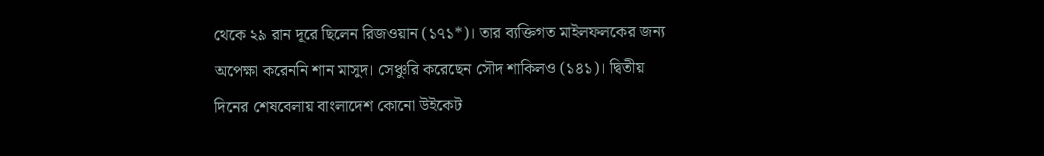থেকে ২৯ রান দূরে ছিলেন রিজওয়ান (১৭১*)। তার ব্যক্তিগত মাইলফলকের জন্য অপেক্ষা করেননি শান মাসুদ। সেঞ্চুরি করেছেন সৌদ শাকিলও (১৪১)। দ্বিতীয় দিনের শেষবেলায় বাংলাদেশ কোনো উইকেট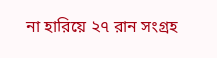না হারিয়ে ২৭ রান সংগ্রহ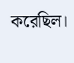করেছিল।